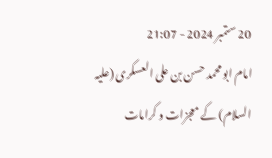20 ستمبر 2024 - 21:07
امام ابو محمد حسن بن علی العسکری (علیہ السلام) کے معجزات و کرامات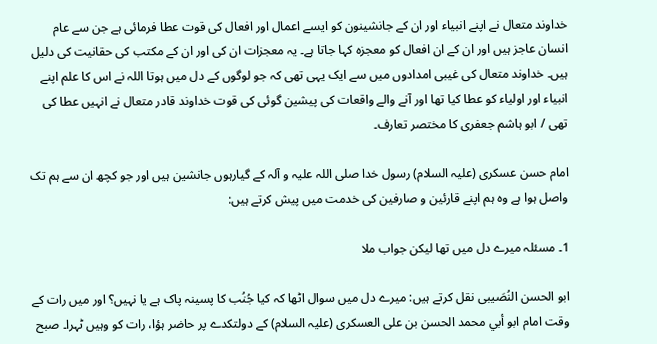خداوند متعال نے اپنے انبیاء اور ان کے جانشینون کو ایسے اعمال اور افعال کی قوت عطا فرمائی ہے جن سے عام انسان عاجز ہیں اور ان کے ان افعال کو معجزہ کہا جاتا ہے۔ یہ معجزات ان کی اور ان کے مکتب کی حقانیت کی دلیل ہیں۔ خداوند متعال کی غیبی امدادوں میں سے ایک یہی تھی کہ جو لوگوں کے دل میں ہوتا اللہ نے اس کا علم اپنے انبیاء اور اولیاء کو عطا کیا تھا اور آنے والے واقعات کی پیشین گوئی کی قوت خداوند قادر متعال نے انہيں عطا کی تھی / ابو ہاشم جعفری کا مختصر تعارف۔

امام حسن عسکری (علیہ السلام) رسول خدا صلی اللہ علیہ و آلہ کے گیارہوں جانشین ہیں اور جو کچھ ان سے ہم تک واصل ہوا ہے وہ ہم اپنے قارئین و صارفین کی خدمت میں پیش کرتے ہیں:

1۔ مسئلہ میرے دل میں تھا لیکن جواب ملا

ابو الحسن النُصَیبی نقل كرتے ہیں: میرے دل میں سوال اٹھا کہ کیا جُنُب کا پسینہ پاک ہے یا نہیں؟ اور میں رات کے وقت امام ابو أبي محمد الحسن بن علی العسکری (علیہ السلام) کے دولتکدے پر حاضر ہؤا، رات کو وہیں ٹہرا۔ صبح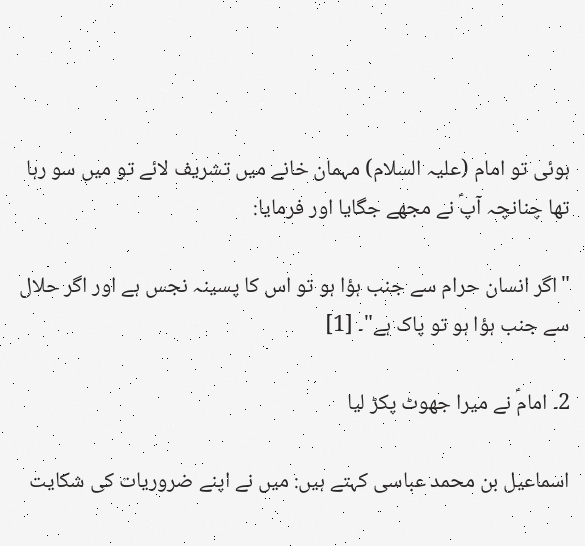ہوئی تو امام (علیہ السلام) مہمان خانے میں تشریف لائے تو میں سو رہا تھا چنانچہ آپؑ نے مجھے جگایا اور فرمایا:

"اگر انسان حرام سے جنب ہؤا ہو تو اس کا پسینہ نجس ہے اور اگر حلال سے جنب ہؤا ہو تو پاک ہے"۔ [1]

2۔ امامؑ نے میرا جھوٹ پکڑ لیا

اسماعیل بن محمد عباسی کہتے ہیں: میں نے اپنے ضروریات کی شکایت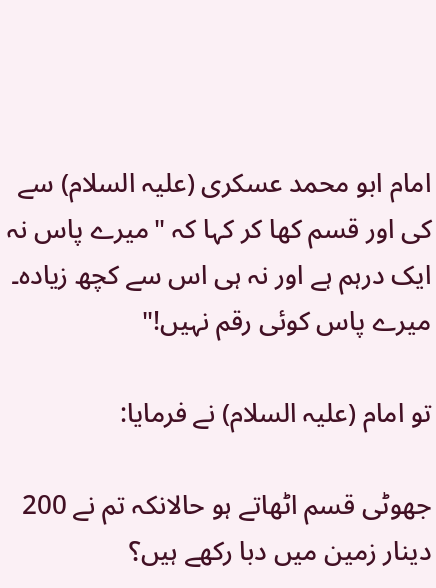امام ابو محمد عسکری (علیہ السلام) سے کی اور قسم کھا کر کہا کہ "میرے پاس نہ ایک درہم ہے اور نہ ہی اس سے کچھ زيادہ۔ میرے پاس کوئی رقم نہيں!"

تو امام (علیہ السلام) نے فرمایا:

جھوٹی قسم اٹھاتے ہو حالانکہ تم نے 200 دینار زمین میں دبا رکھے ہیں؟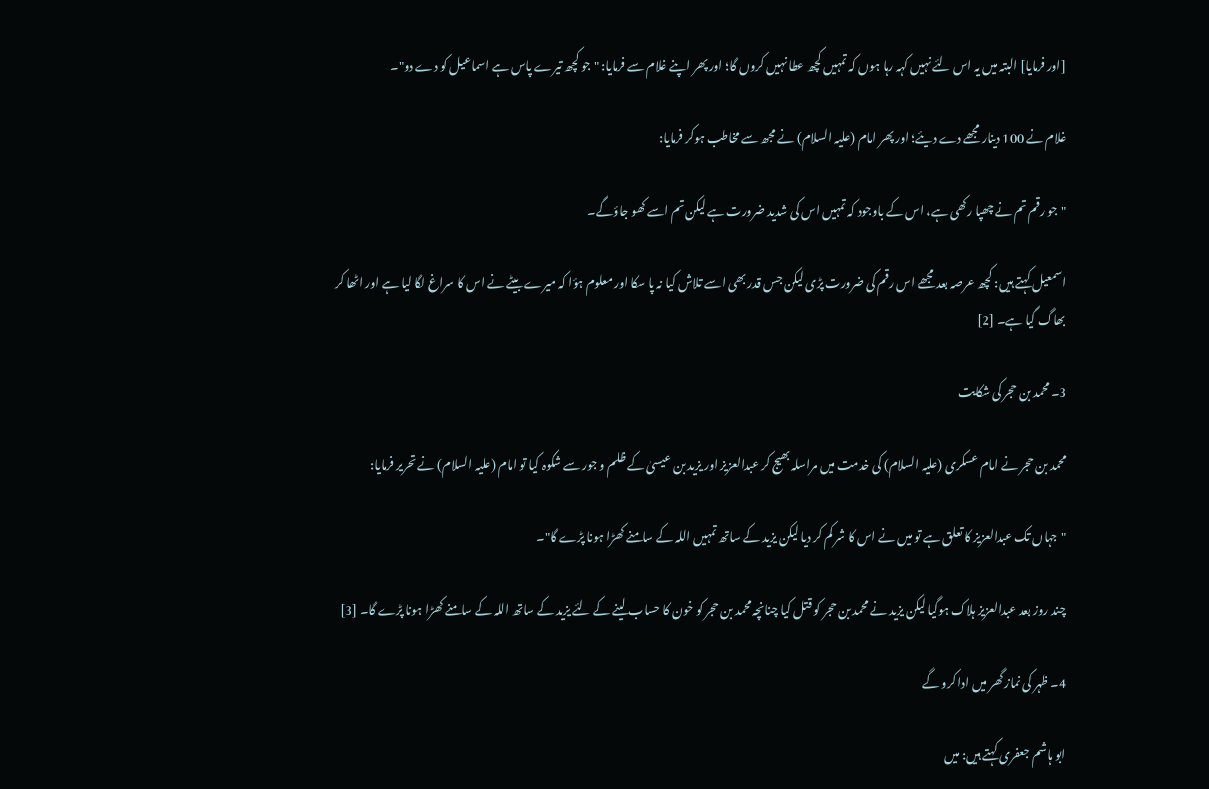[اور فرمایا] البتہ میں یہ اس لئے نہیں کہہ رہا ہوں کہ تمہیں کچھ عطا نہيں کروں گا؛ اور پھر اپنے غلام سے فرمایا: "جو کچھ تیرے پاس ہے اسماعیل کو دے دو"۔

غلام نے 100 دینار مجھے دے دیئے؛ اور پھر امام (علیہ السلام) نے مجھ سے مخاطب ہوکر فرمایا:

"جو رقم تم نے چھپا رکھی ہے، اس کے باوجود کہ تمہیں اس کی شدید ضرورت ہے لیکن تم اسے کھو جاؤگے۔

اسمعیل کہتے ہیں: کچھ عرصہ بعد مجھے اس رقم کی ضرورت پڑی لیکن جس قدر بھی اسے تلاش کیا نہ پا سکا اور معلوم ہؤا کہ میرے بیٹے نے اس کا سراغ لگا لیا ہے اور اٹھا کر بھاگ گیا ہے۔ [2]

3۔ محمد بن حجر کی شکایت

محمد بن حجر نے امام عسکری (علیہ السلام) کی خدمت میں مراسلہ بھیج کر عبدالعزیز اور یزید بن عیسیٰ کے ظلم و جور سے شکوہ کیا تو امام (علیہ السلام) نے تحریر فرمایا:

"جہاں تک عبدالعزیز کا تعلق ہے تو میں نے اس کا شر کم کر دیا لیکن یزید کے ساتھ تمہیں اللہ کے سامنے کھڑا ہونا پڑے گا"۔

چند روز بعد عبدالعزیز ہلاک ہوگیا لیکن یزید نے محمد بن حجر کو قتل کیا چنانچہ محمد بن حجر کو خون کا حساب لینے کے لئے یزید کے ساتھ اللہ کے سامنے کھڑا ہونا پڑے گا۔ [3]

4۔ ظہر کی نماز گھر میں ادا کرو گے

ابو ہاشم جعفری کہتے ہیں: میں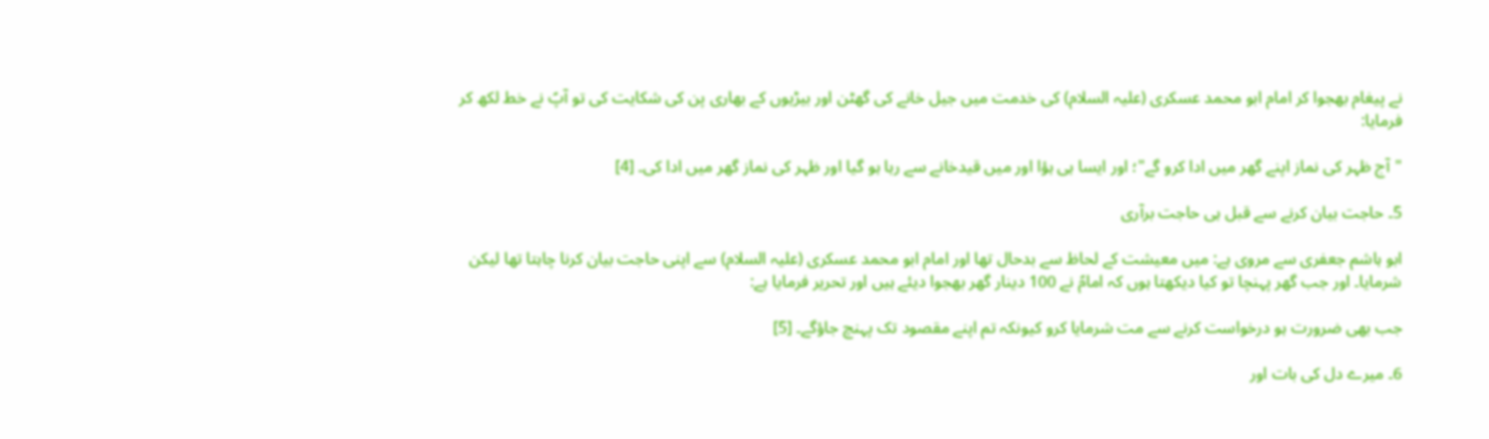نے پیغام بھجوا کر امام ابو محمد عسکری (علیہ السلام) کی خدمت میں جیل خانے کی گھٹن اور بیڑیوں کے بھاری پن کی شکایت کی تو آپؑ نے خط لکھ کر فرمایا:

"آج ظہر کی نماز اپنے گھر میں ادا کرو گے"؛ اور ایسا ہی ہؤا اور میں قیدخانے سے رہا ہو گیا اور ظہر کی نماز گھر میں ادا کی۔ [4]

5۔ حاجت بیان کرنے سے قبل ہی حاجت برآری

ابو ہاشم جعفری سے مروی ہے: میں معیشت کے لحاظ سے بدحال تھا اور امام ابو محمد عسکری (علیہ السلام) سے اپنی حاجت بیان کرنا چاہتا تھا لیکن شرمایا۔ اور جب گھر پہنچا تو کیا دیکھتا ہوں کہ امامؑ نے 100 دینار گھر بھجوا دیئے ہیں اور تحریر فرمایا ہے:

جب بھی ضرورت ہو درخواست کرنے سے مت شرمایا کرو کیونکہ تم اپنے مقصود تک پہنچ جاؤگے۔ [5]

6۔ میرے دل کی بات اور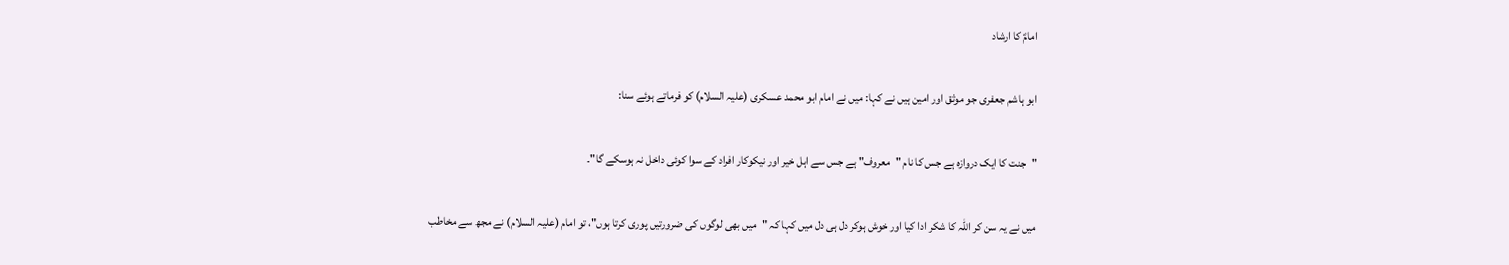امامؑ کا ارشاد

ابو ہاشم جعفری جو موثق اور امین ہیں نے کہا: میں نے امام ابو محمد عسکری (علیہ السلام) کو فرماتے ہوئے سنا:

"جنت کا ایک دروازہ ہے جس کا نام "معروف" ہے جس سے اہل خیر اور نیکوکار افراد کے سوا کوئی داخل نہ ہوسکے گا"۔

میں نے یہ سن کر اللہ کا شکر ادا کیا اور خوش ہوکر دل ہی دل میں کہا کہ "میں بھی لوگوں کی ضرورتیں پوری کرتا ہوں"، تو امام (علیہ السلام) نے مجھ سے مخاطب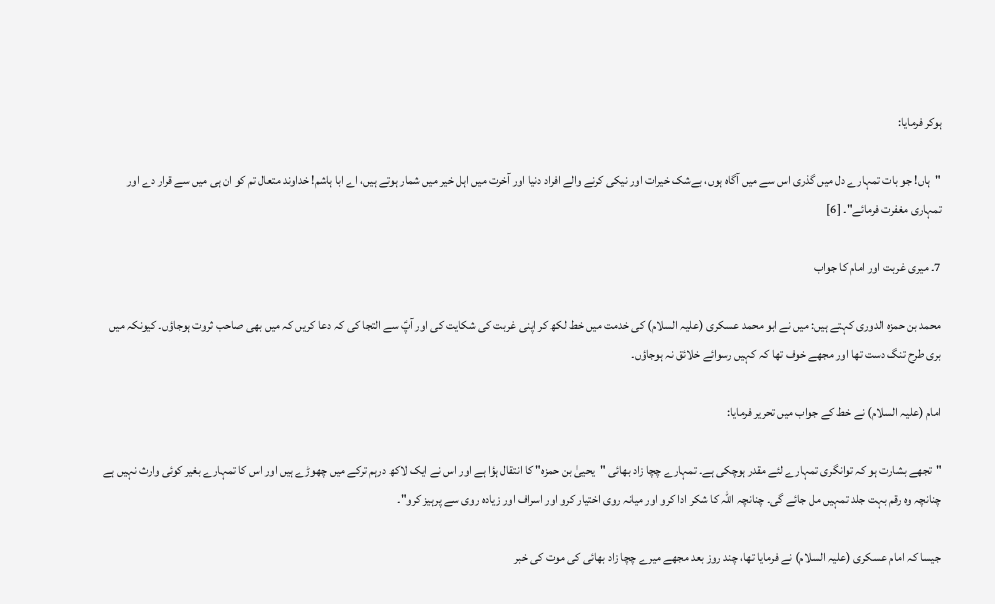ہوکر فرمایا:

"ہاں! جو بات تمہارے دل میں گذری اس سے میں آگاہ ہوں، بےشک خیرات اور نیکی کرنے والے افراد دنیا اور آخرت میں اہل خیر میں شمار ہوتے ہیں، اے ابا ہاشم! خداوند متعال تم کو ان ہی میں سے قرار دے اور تمہاری مغفرت فرمائے"۔ [6]

7۔ میری غربت اور امام کا جواب

محمد بن حمزہ الدوری کہتے ہیں: میں نے ابو محمد عسکری (علیہ السلام) کی خدمت میں خط لکھ کر اپنی غربت کی شکایت کی اور آپؑ سے التجا کی کہ دعا کریں کہ میں بھی صاحب ثروت ہوجاؤں۔ کیونکہ میں بری طرح تنگ دست تھا اور مجھے خوف تھا کہ کہیں رسوائے خلائق نہ ہوجاؤں۔

امام (علیہ السلام) نے خط کے جواب میں تحریر فرمایا:

"تجھے بشارت ہو کہ توانگری تمہارے لئے مقدر ہوچکی ہے۔ تمہارے چچا زاد بھائی "یحییٰ بن حمزہ" کا انتقال ہؤا ہے اور اس نے ایک لاکھ درہم ترکے میں چھوڑے ہیں اور اس کا تمہارے بغیر کوئی وارث نہیں ہے چنانچہ وہ رقم بہت جلد تمہیں مل جائے گی۔ چنانچہ اللہ کا شکر ادا کرو اور میانہ روی اختیار کرو اور اسراف اور زیادہ روی سے پرہیز کرو"۔

جیسا کہ امام عسکری (علیہ السلام) نے فرمایا تھا، چند روز بعد مجھے میرے چچا زاد بھائی کی موت کی خبر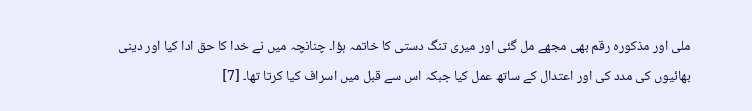ملی اور مذکورہ رقم بھی مجھے مل گئی اور میری تنگ دستی کا خاتمہ ہؤا۔ چنانچہ میں نے خدا کا حق ادا کیا اور دینی بھائیوں کی مدد کی اور اعتدال کے ساتھ عمل کیا جبکہ اس سے قبل میں اسراف کیا کرتا تھا۔ [7]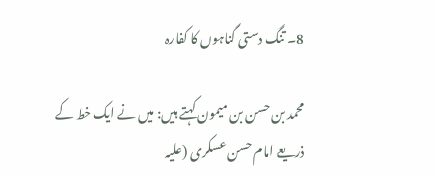8۔ تنگ دستی گناہوں کا کفارہ

محمد بن حسن بن ميمون کہتے ہیں: میں نے ایک خط کے ذریعے امام حسن عسکری (علیہ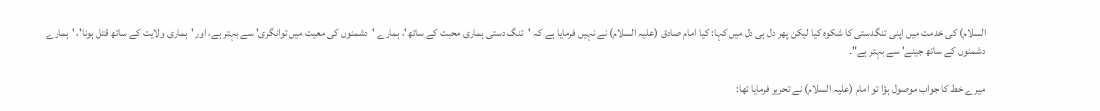السلام) کی خدمت میں اپنی تنگدستی کا شکوہ کیا لیکن پھر دل ہی دل میں کہا: کیا امام صادق (علیہ السلام) نے نہیں فرمایا ہے کہ 'تنگ دستی ہماری محبت کے ساتھ'، ہمارے 'دشمنوں کی معیت میں توانگری' سے بہتر ہے، اور 'ہماری ولایت کے ساتھ قتل ہونا'، 'ہمارے دشمنوں کے ساتھ جینے' سے بہتر ہے"۔

میرے خط کا جواب موصول ہؤا تو امام (علیہ السلام) نے تحریر فرمایا تھا: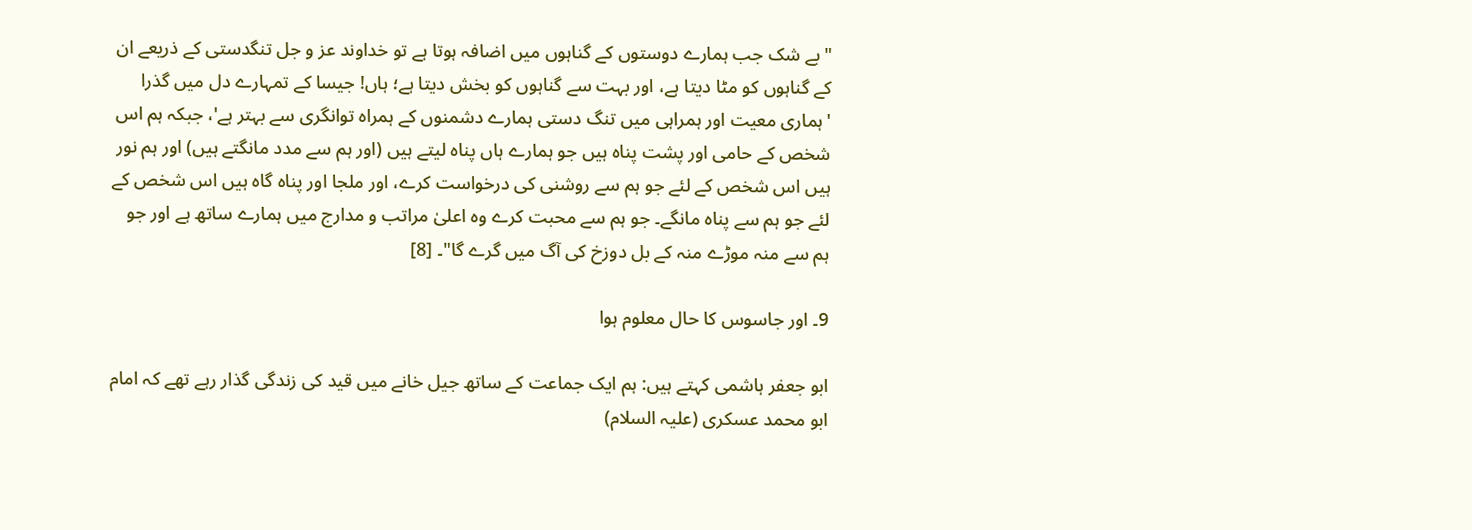"بے شک جب ہمارے دوستوں کے گناہوں میں اضافہ ہوتا ہے تو خداوند عز و جل تنگدستی کے ذریعے ان کے گناہوں کو مٹا دیتا ہے، اور بہت سے گناہوں کو بخش دیتا ہے؛ ہاں! جیسا کے تمہارے دل میں گذرا 'ہماری معیت اور ہمراہی میں تنگ دستی ہمارے دشمنوں کے ہمراہ توانگری سے بہتر ہے'، جبکہ ہم اس شخص کے حامی اور پشت پناہ ہیں جو ہمارے ہاں پناہ لیتے ہیں (اور ہم سے مدد مانگتے ہیں) اور ہم نور ہیں اس شخص کے لئے جو ہم سے روشنی کی درخواست کرے، اور ملجا اور پناہ گاہ ہیں اس شخص کے لئے جو ہم سے پناہ مانگے۔ جو ہم سے محبت کرے وہ اعلیٰ مراتب و مدارج میں ہمارے ساتھ ہے اور جو ہم سے منہ موڑے منہ کے بل دوزخ کی آگ میں گرے گا"۔ [8]

9۔ اور جاسوس کا حال معلوم ہوا

ابو جعفر ہاشمی کہتے ہیں: ہم ایک جماعت کے ساتھ جیل خانے میں قید کی زندگی گذار رہے تھے کہ امام ابو محمد عسکری (علیہ السلام)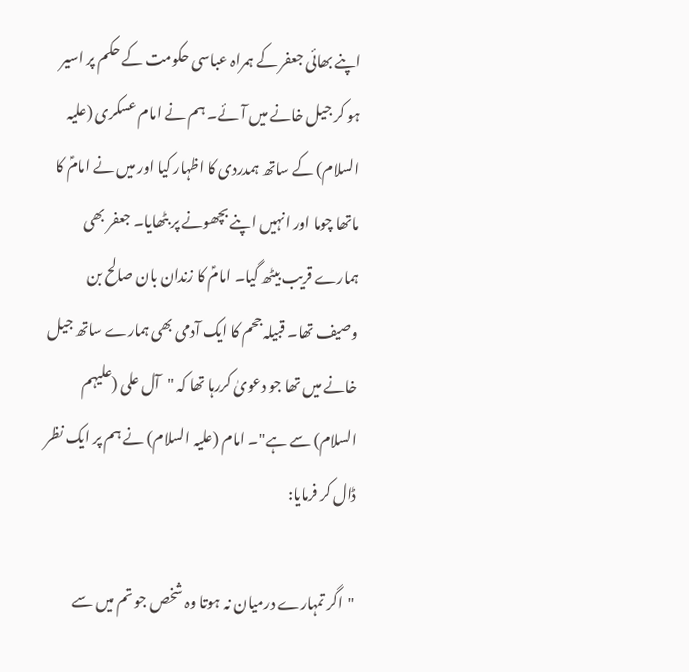اپنے بھائی جعفر کے ہمراہ عباسی حکومت کے حکم پر اسیر ہو کر جیل خانے میں آئے۔ ہم نے امام عسکری (علیہ السلام) کے ساتھ ہمدردی کا اظہار کیا اور میں نے امامؑ کا ماتھا چوما اور انہیں اپنے بچھونے پر بٹھایا۔ جعفر بھی ہمارے قریب بیٹھ گیا۔ امامؑ کا زندان بان صالح بن وصیف تھا۔ قبیلہ جحم کا ایک آدمی بھی ہمارے ساتھ جیل خانے میں تھا جو دعویٰ کررہا تھا کہ "آل علی (علیہم السلام) سے ہے"۔ امام (علیہ السلام) نے ہم پر ایک نظر ڈال کر فرمایا:

"اگر تمہارے درمیان نہ ہوتا وہ شخص جو تم میں سے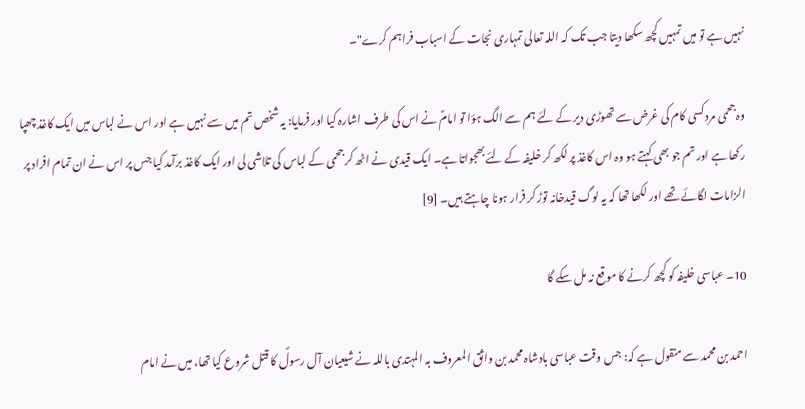نہيں ہے تو میں تمہیں کچھ سکھا دیتا جب تک کہ اللہ تعالی تمہاری نجات کے اسباب فراہم کرے"۔

وہ جحمی مرد کسی کام کی غرض سے تھوڑی دیر کے لئے ہم سے الگ ہؤا تو امامؑ نے اس کی طرف اشارہ کیا اور فرمایا: یہ شخص تم میں سے نہيں ہے اور اس نے لباس میں ایک کاغذ چھپا رکھا ہے اور تم جو بھی کہتے ہو وہ اس کاغذ پر لکھ کر خلیفہ کے لئے بھجواتا ہے۔ ایک قیدی نے اٹھ کر جحمی کے لباس کی تلاشی لی اور ایک کاغذ برآمد کیا جس پر اس نے ان تمام افراد پر الزامات لگائے تھے اور لکھا تھا کہ یہ لوگ قیدخانہ توڑ کر فرار ہونا چاہتے ہیں۔ [9]

10۔ عباسی خلیفہ کو کچھ کرنے کا موقع نہ مل سکے گا

احمد بن محمد سے منقول ہے کہ: جس وقت عباسی بادشاہ محمد بن واثق المعروف بہ المہتدی باللہ نے شیعیان آل رسولؐ کا قتل شروع کیا تھا، میں نے امام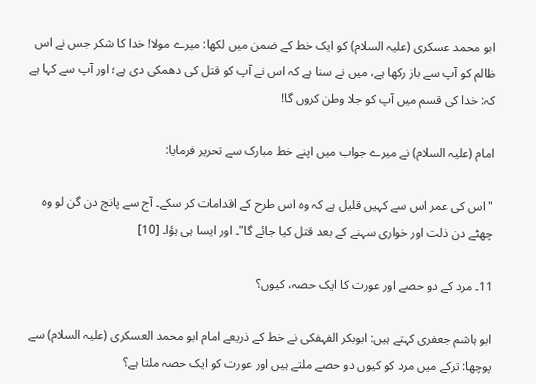ابو محمد عسکری (علیہ السلام) کو ایک خط کے ضمن میں لکھا: میرے مولا! خدا کا شکر جس نے اس ظالم کو آپ سے باز رکھا ہے، میں نے سنا ہے کہ اس نے آپ کو قتل کی دھمکی دی ہے؛ اور آپ سے کہا ہے کہ: خدا کی قسم میں آپ کو جلا وطن کروں گا!

امام (علیہ السلام) نے میرے جواب میں اپنے خط مبارک سے تحریر فرمایا:

"اس کی عمر اس سے کہیں قلیل ہے کہ وہ اس طرح کے اقدامات کر سکے۔ آج سے پانچ دن گن لو وہ چھٹے دن ذلت اور خواری سہنے کے بعد قتل کیا جائے گا"۔ اور ایسا ہی ہؤا۔ [10]

11۔ مرد کے دو حصے اور عورت کا ایک حصہ، کیوں؟

ابو ہاشم جعفری کہتے ہیں: ابوبکر الفہفکی نے خط کے ذریعے امام ابو محمد العسکری (علیہ السلام) سے پوچھا: ترکے میں مرد کو کیوں دو حصے ملتے ہیں اور عورت کو ایک حصہ ملتا ہے؟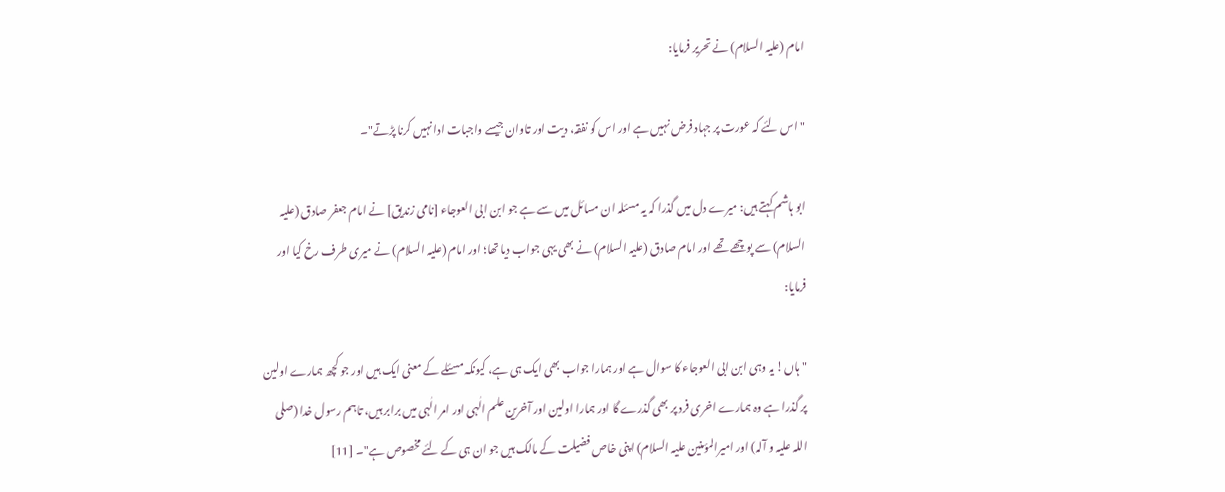امام (علیہ السلام) نے تحریر فرمایا:

"اس لئے کہ عورت پر جہاد فرض نہیں ہے اور اس کو نفقہ، دیت اور تاوان جیسے واجبات ادا نہيں کرنا پڑتے"۔

ابو ہاشم کہتے ہیں: میرے دل میں گذرا کہ یہ مسئلہ ان مسائل میں سے ہے جو ابن ابی العوجاء [نامی زندیق] نے امام جعفر صادق (علیہ السلام) سے پوچھے تھے اور امام صادق (علیہ السلام) نے بھی یہی جواب دیا تھا؛ اور امام (علیہ السلام) نے میری طرف رخ کیا اور فرمایا:

"ہاں! یہ وہی ابن ابی العوجاء کا سوال ہے اور ہمارا جواب بھی ایک ہی ہے، کیونکہ مسئلے کے معنی ایک ہیں اور جو کچھ ہمارے اولین پر گذرا ہے وہ ہمارے اخری فرد پر بھی گذرے گا اور ہمارا اولین اور آخرین علم الٰہی اور امر الٰہی میں برابر ہیں، تاہم رسول خدا (صلی اللہ علیہ و آلہ) اور امیرالمؤمنین علیہ السلام) اپنی خاص فضیلت کے مالک ہیں جو ان ہی کے لئے مخصوص ہے"۔ [11]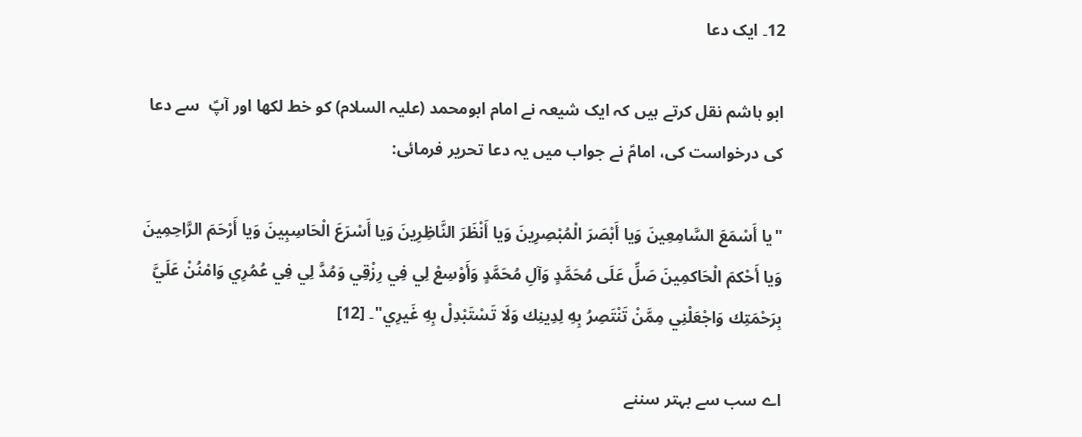12۔ ایک دعا

ابو ہاشم نقل کرتے ہیں کہ ایک شیعہ نے امام ابومحمد (علیہ السلام) کو خط لکھا اور آپؑ  سے دعا کی درخواست کی، امامؑ نے جواب میں یہ دعا تحریر فرمائی:

"يا أَسْمَعَ السَّامِعِينَ وَيا أَبْصَرَ الْمُبْصِرِينَ وَيا أَنْظَرَ النَّاظِرِينَ وَيا أَسْرَعَ الْحَاسِبِينَ وَيا أَرْحَمَ الرَّاحِمِينَ وَيا أَحْكمَ الْحَاكمِينَ صَلِّ عَلَى مُحَمَّدٍ وَآلِ مُحَمَّدٍ وَأَوْسِعْ لِي فِي رِزْقِي وَمُدَّ لِي فِي عُمُرِي وَامْنُنْ عَلَيَّ بِرَحْمَتِك وَاجْعَلْنِي مِمَّنْ تَنْتَصِرُ بِهِ لِدِينِك وَلَا تَسْتَبْدِلْ بِهِ غَيرِي"۔ [12]

اے سب سے بہتر سننے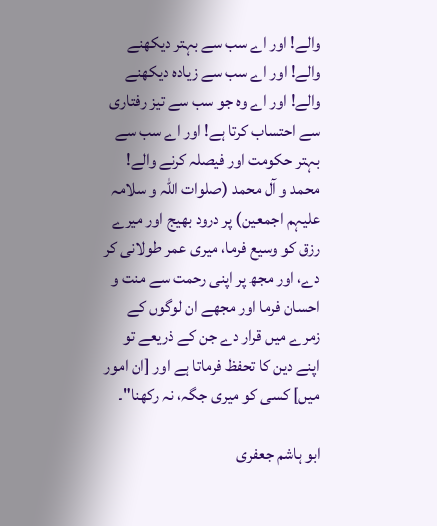والے! اور اے سب سے بہتر دیکھنے والے! اور اے سب سے زیادہ دیکھنے والے! اور اے وہ جو سب سے تیز رفتاری سے احتساب کرتا ہے! اور اے سب سے بہتر حکومت اور فیصلہ کرنے والے! محمد و آل محمد (صلوات اللہ و سلامہ علیہم اجمعین) پر درود بھیج اور میرے رزق کو وسیع فرما، میری عمر طولانی کر دے، اور مجھ پر اپنی رحمت سے منت و احسان فرما اور مجھے ان لوگوں کے زمرے میں قرار دے جن کے ذریعے تو اپنے دین کا تحفظ فرماتا ہے اور [ان امور میں] کسی کو میری جگہ، نہ رکھنا"۔

ابو ہاشم جعفری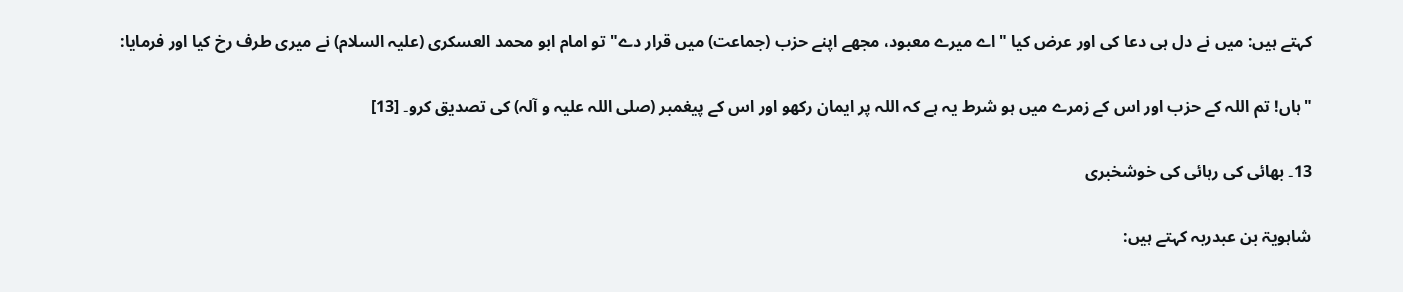کہتے ہیں: میں نے دل ہی دعا کی اور عرض کیا "اے میرے معبود، مجھے اپنے حزب (جماعت) میں قرار دے" تو امام ابو محمد العسکری (علیہ السلام) نے میری طرف رخ کیا اور فرمایا:

"ہاں! تم اللہ کے حزب اور اس کے زمرے میں ہو شرط یہ ہے کہ اللہ پر ایمان رکھو اور اس کے پیغمبر (صلی اللہ علیہ و آلہ) کی تصدیق کرو۔ [13]

13۔ بھائی کی رہائی کی خوشخبری

شاہویۃ بن عبدربہ کہتے ہیں: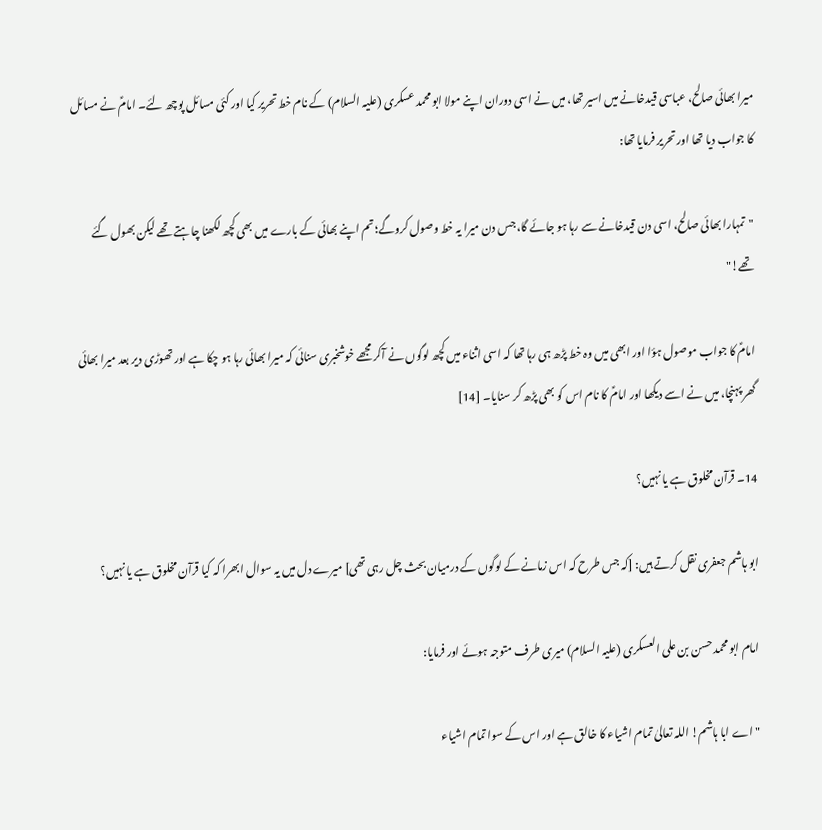میرا بھائی صالح، عباسی قیدخانے میں اسیر تھا، میں نے اسی دوران اپنے مولا ابو محمد عسکری (علیہ السلام) کے نام خط تحریر کیا اور کئی مسائل پوچھ لئے۔ امامؑ نے مسائل کا جواب دیا تھا اور تحریر فرمایا تھا:

"تمہارا بھائی صالح، اسی دن قیدخانے سے رہا ہو جائے گا، جس دن میرا یہ خط وصول کروگے؛ تم اپنے بھائی کے بارے میں بھی کچھ لکھنا چاہتے تھے لیکن بھول گئے تھے!"

امامؑ کا جواب موصول ہؤا اور ابھی میں وہ خط پڑھ ہی رہا تھا کہ اسی اثناء میں کچھ لوگوں نے آکر مجھے خوشخبری سنائی کہ میرا بھائی رہا ہو چکا ہے اور تھوڑی دیر بعد میرا بھائی گھر پہنچا، میں نے اسے دیکھا اور امامؑ کا نام اس کو بھی پڑھ کر سنایا۔ [14]

14۔ قرآن مخلوق ہے یا نہیں؟

ابو ہاشم جعفری نقل کرتے ہیں: [کہ جس طرح کہ اس زمانے کے لوگوں کے درمیان بحث چل رہی تھی] میرے دل میں یہ سوال ابھرا کہ کیا قرآن مخلوق ہے یا نہیں؟

امام ابو محمد حسن بن علی العسکری (علیہ السلام) میری طرف متوجہ ہوئے اور فرمایا:

"اے ابا ہاشم! اللہ تعالیٰ تمام اشیاء کا خالق ہے اور اس کے سوا تمام اشیاء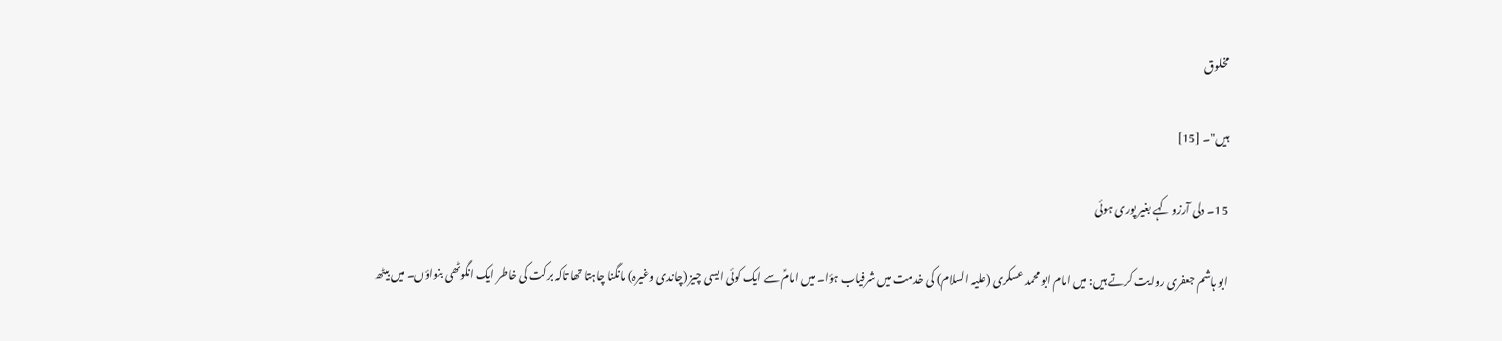مخلوق

ہیں"۔ [15]

15۔ دلی آرزو کہے بغیر پوری ہوئی

ابو ہاشم جعفری روایت کرتے ہیں: میں امام ابو محمد عسکری (علیہ السلام) کی خدمت میں شرفیاب ہؤا۔ میں امامؑ سے ایک کوئی ایسی چیز (چاندی وغیرہ) مانگنا چاہتا تھا تاکہ برکت کی خاطر ایک انگوٹھی بنواؤں۔ میں بیٹھ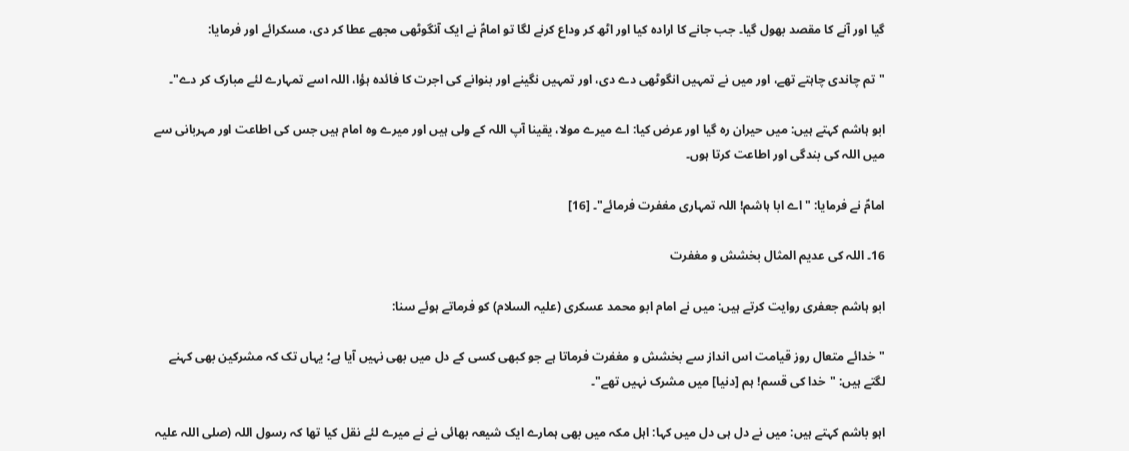گیا اور آنے کا مقصد بھول گیا۔ جب جانے کا ارادہ کیا اور اٹھ کر وداع کرنے لگا تو امامؑ نے ایک آنگوٹھی مجھے عطا کر دی، مسکرائے اور فرمایا:

"تم چاندی چاہتے تھے، اور میں نے تمہیں انگوٹھی دے دی، اور تمہیں نگینے اور بنوانے کی اجرت کا فائدہ ہؤا، اللہ اسے تمہارے لئے مبارک کر دے"۔

ابو ہاشم کہتے ہیں: میں حیران رہ گیا اور عرض کیا: اے میرے مولا، یقینا آپ اللہ کے ولی ہیں اور میرے وہ امام ہیں جس کی اطاعت اور مہربانی سے میں اللہ کی بندگی اور اطاعت کرتا ہوں۔

امامؑ نے فرمایا: "اے ابا ہاشم! اللہ تمہاری مغفرت فرمائے"۔ [16]

16۔ اللہ کی عدیم المثال بخشش و مغفرت

ابو ہاشم جعفری روایت کرتے ہیں: میں نے امام ابو محمد عسکری (علیہ السلام) کو فرماتے ہوئے سنا:

"خدائے متعال روز قیامت اس انداز سے بخشش و مغفرت فرماتا ہے جو کبھی کسی کے دل میں بھی نہیں آیا ہے؛ یہاں تک کہ مشرکین بھی کہنے لگتے ہیں: "خدا کی قسم! ہم [دنیا] میں مشرک نہیں تھے"۔

اہو باشم کہتے ہیں: ميں نے دل ہی دل میں کہا: اہل مکہ ميں بھی ہمارے ایک شیعہ بھائی نے نے میرے لئے نقل کیا تھا کہ رسول اللہ (صلی اللہ علیہ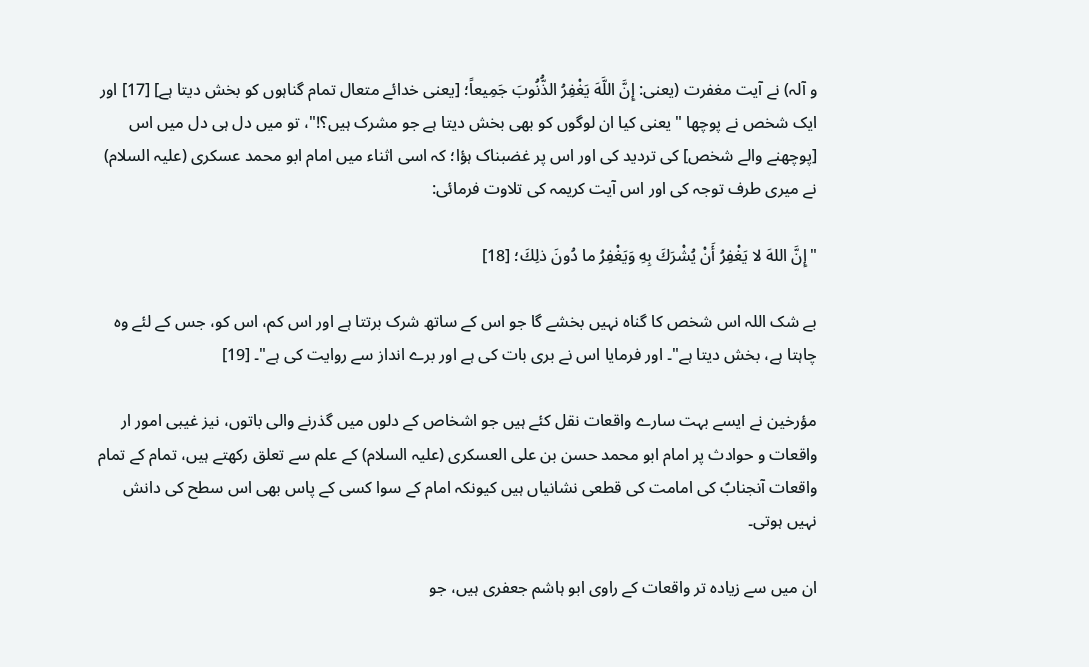و آلہ) نے آیت مغفرت (یعنی: إِنَّ اللَّهَ يَغْفِرُ الذُّنُوبَ جَمِيعاً؛ [یعنی خدائے متعال تمام گناہوں کو بخش دیتا ہے] [17] اور ایک شخص نے پوچھا "یعنی کیا ان لوگوں کو بھی بخش دیتا ہے جو مشرک ہیں؟!"، تو میں دل ہی دل میں اس [پوچھنے والے شخص] کی تردید کی اور اس پر غضبناک ہؤا؛ کہ اسی اثناء میں امام ابو محمد عسکری (علیہ السلام) نے میری طرف توجہ کی اور اس آیت کریمہ کی تلاوت فرمائی:

"إِنَّ اللهَ‌ لا يَغْفِرُ أَنْ يُشْرَكَ بِهِ وَيَغْفِرُ ما دُونَ ذلِكَ؛ [18]

بے شک اللہ اس شخص کا گناہ نہیں بخشے گا جو اس کے ساتھ شرک برتتا ہے اور اس کم، اس کو، جس کے لئے وہ چاہتا ہے، بخش دیتا ہے"۔ اور فرمایا اس نے بری بات کی ہے اور برے انداز سے روایت کی ہے"۔ [19]

مؤرخین نے ایسے بہت سارے واقعات نقل کئے ہیں جو اشخاص کے دلوں میں گذرنے والی باتوں، نیز غیبی امور ار واقعات و حوادث پر امام ابو محمد حسن بن علی العسکری (علیہ السلام) کے علم سے تعلق رکھتے ہیں، تمام کے تمام واقعات آنجنابؑ کی امامت کی قطعی نشانیاں ہیں کیونکہ امام کے سوا کسی کے پاس بھی اس سطح کی دانش نہیں ہوتی۔

ان میں سے زیادہ تر واقعات کے راوی ابو ہاشم جعفری ہیں، جو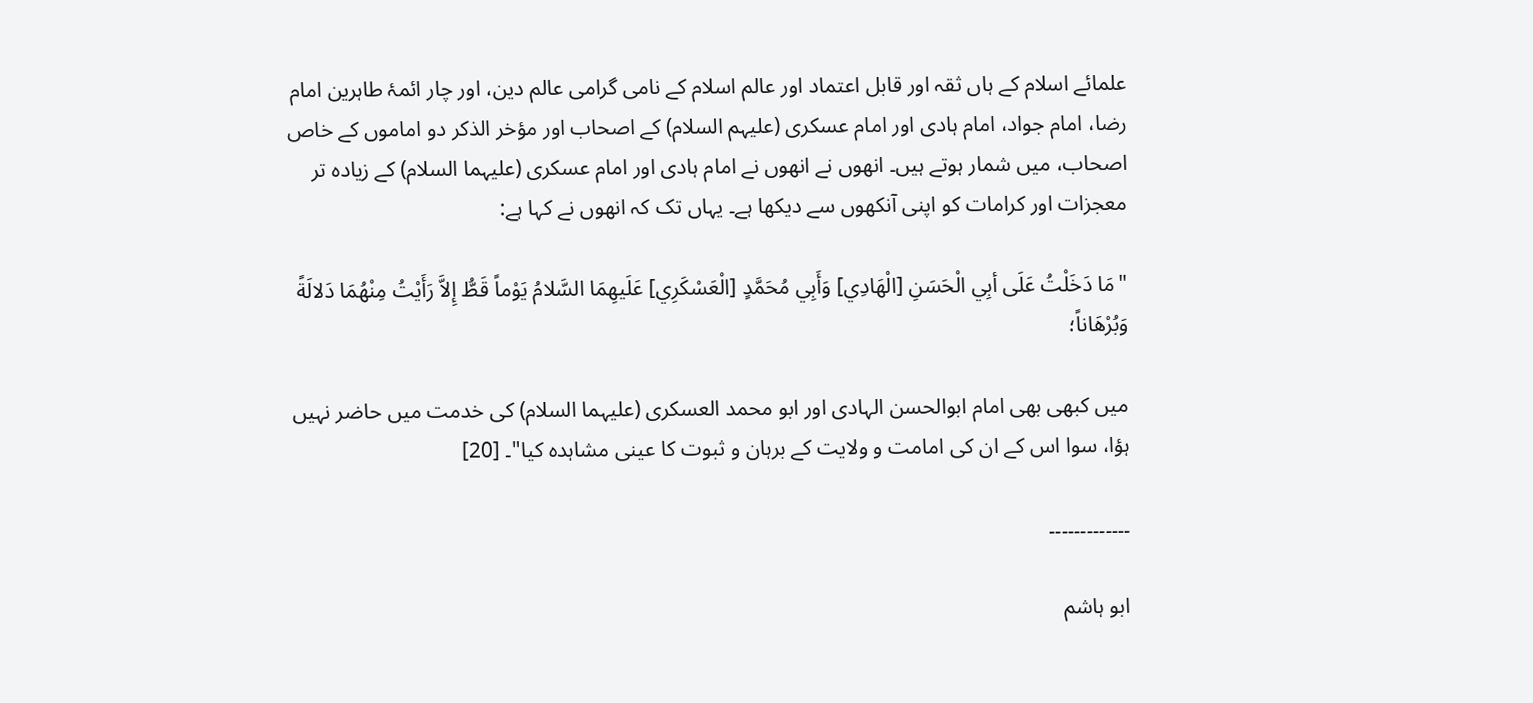علمائے اسلام کے ہاں ثقہ اور قابل اعتماد اور عالم اسلام کے نامی گرامی عالم دین، اور چار ائمۂ طاہرین امام رضا، امام جواد، امام ہادی اور امام عسکری (علیہم السلام) کے اصحاب اور مؤخر الذکر دو اماموں کے خاص اصحاب، میں شمار ہوتے ہیں۔ انھوں نے انھوں نے امام ہادی اور امام عسکری (علیہما السلام) کے زیادہ تر معجزات اور کرامات کو اپنی آنکھوں سے دیکھا ہے۔ یہاں تک کہ انھوں نے کہا ہے:

"مَا دَخَلْتُ عَلَى أبِي الْحَسَنِ [الْهَادِي] وَأَبِي مُحَمَّدٍ [الْعَسْكَرِي] عَلَيهِمَا السَّلامُ يَوْماً قَطُّ إِلاَّ رَأَيْتُ مِنْهُمَا دَلالَةً وَبُرْهَاناً؛

میں کبھی بھی امام ابوالحسن الہادی اور ابو محمد العسکری (علیہما السلام) کی خدمت میں حاضر نہیں ہؤا، سوا اس کے ان کی امامت و ولایت کے برہان و ثبوت کا عینی مشاہدہ کیا"۔ [20]

۔۔۔۔۔۔۔۔۔۔۔۔۔

ابو ہاشم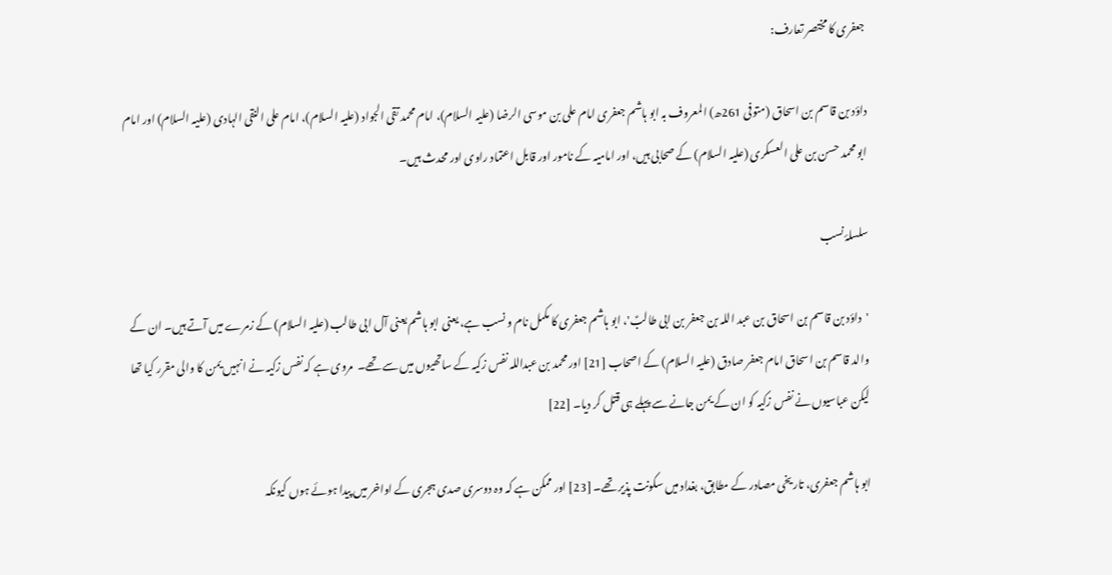جعفری کا مختصر تعارف:

داؤد بن قاسم بن اسحاق (متوفی 261ھ) المعروف بہ ابو ہاشم جعفری امام علی بن موسی الرضا (علیہ السلام)، امام محمد تقی الجواد (علیہ السلام)، امام علی النقی الہادی (علیہ السلام) اور امام ابو محمد حسن بن علی العسکری (علیہ السلام) کے صحابی ہیں، اور امامیہ کے نامور اور قابل اعتماد راوی اور محدث ہیں۔

سلسلۂ نسب

'داؤد بن قاسم بن اسحاق بن عبد اللہ بن جعفر بن ابی طالبؑ'، ابو ہاشم جعفری کا مکمل نام و نسب ہے، یعنی ابو ہاشم یعنی آل ابی طالب (علیہ السلام) کے زمرے میں آتے ہیں۔ ان کے والد قاسم بن اسحاق امام جعفر صادق (علیہ السلام) کے اصحاب [21] اور محمد بن عبداللہ نفس زکیہ کے ساتھیوں میں سے تھے۔  مروی ہے کہ نفس زکیہ نے انہیں یمن کا والی مقرر کیا تھا لیکن عباسیوں نے نفس زکیہ کو ان کے یمن جانے سے پہلے ہی قتل کر دیا۔ [22]

ابو ہاشم جعفری، تاریخی مصادر کے مطابق، بغداد میں سکونت پذیر تھے۔ [23] اور ممکن ہے کہ وہ دوسری صدی ہجری کے اواخر میں پیدا ہوئے ہوں کیونکہ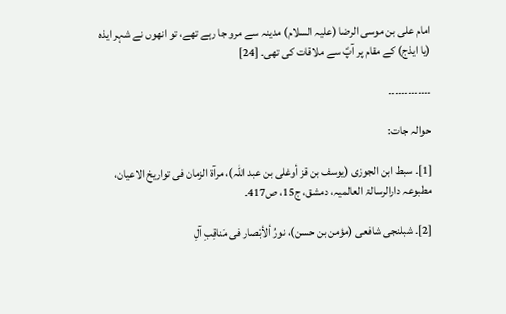امام علی بن موسی الرضا (علیہ السلام) مدینہ سے مرو جا رہے تھے، تو انھوں نے شہر ایذہ (یا ایذج) کے مقام پر آپؑ سے ملاقات کی تھی۔ [24]

۔۔۔۔۔۔۔۔۔۔۔۔۔

حوالہ جات:

[1]۔ سبط ابن الجوزی (یوسف بن قز أوغلی بن عبد اللہ)، مرآۃ الزمان فی تواریخ الاعیان، مطبوعہ دارالرسالۃ العالمیہ، دمشق، ج15، ص417۔

[2]۔ شبلنجی شافعی (مؤمن بن حسن)، نورُ ألأبْصار فی مَناقِبِ آلِ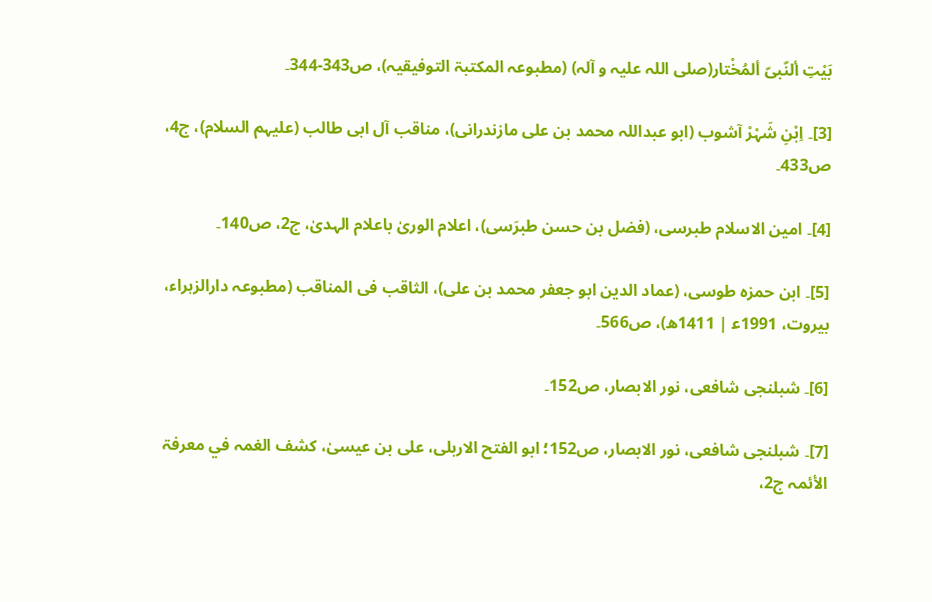بَیْتِ ألنّبیّ ألمُخْتار(صلی اللہ علیہ و آلہ) (مطبوعہ المکتبۃ التوفیقیہ)، ص343-344۔

[3]۔ اِبْنِ شَہْرْ آشوب (ابو عبداللہ محمد بن علی مازندرانی)، مناقب آل ابى طالب (علیہم السلام)، ج4، ص433۔

[4]۔ امین الاسلام طبرسی، (فضل بن حسن طبرَسی)، اعلام الورىٰ باعلام الہدیٰ، ج2، ص140۔

[5]۔ ابن حمزہ طوسی، (عماد الدین ابو جعفر محمد بن علی)، الثاقب فى المناقب (مطبوعہ دارالزہراء، بیروت، 1991ع‍ | 1411ھ)، ص566۔

[6]۔ شبلنجی شافعی، نور الابصار، ص152۔

[7]۔ شبلنجی شافعی، نور الابصار، ص152؛ ابو الفتح الاربلی، علی بن عیسیٰ، كشف الغمہ في معرفۃ الأئمہ ج2،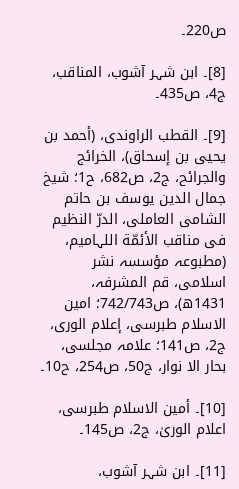ص220۔

[8]۔ ابن شہر آشوب، المناقب، ج4، ص435۔

[9]۔ القطب الراوندی، (أحمد بن يحيى بن إسحاق)، الخرائج والجرائح، ج2، ص682، ح1؛ شیخ جمال الدین یوسف بن حاتم الشامی العاملی، الدرّ النظیم فی مناقب الأئمّة اللہامیم، (مطبوعہ مؤسسہ نشر اسلامی، قم المشرفہ، 1431ھ)، ص742/743؛ امین الاسلام طبرسی، إعلام الوری، ج2، ص141؛ علامہ مجلسی، بحار الا نوار، ج50، ص254، ح10۔

[10]۔ أمین الاسلام طبرسی، اعلام الورىٰ، ج2، ص145۔

[11]۔ ابن شہر آشوب،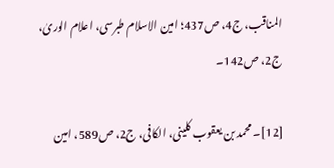المناقب، ج4، ص437؛ امین الاسلام طبرسی، اعلام الورىٰ، ج2، ص142۔

[12]۔ محمد بن یعقوب کلینی، الکافی، ج2، ص589، امین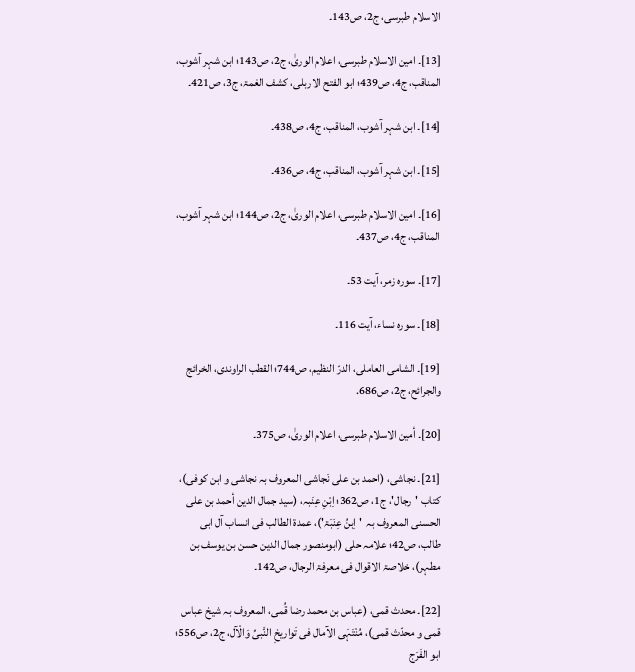الاسلام طبرسی، ج2، ص143۔

[13]۔ امین الاسلام طبرسی، اعلام الورىٰ، ج2، ص143؛ ابن شہر آشوب، المناقب، ج4، ص439؛ ابو الفتح الاربلی، كشف الغمۃ، ج3، ص421۔

[14]۔ ابن شہر آشوب، المناقب، ج4، ص438۔

[15]۔ ابن شہر آشوب، المناقب، ج4، ص436۔

[16]۔ امین الاسلام طبرسی، اعلام الورىٰ، ج2، ص144؛ ابن شہر آشوب، المناقب، ج4، ص437۔

[17]۔ سورہ زمر، آیت 53۔

[18]۔ سوره نساء، آیت 116۔

[19]۔ الشامی العاملی، الدرّ النظیم، ص744؛ القطب الراوندی، الخرائج والجرائح، ج2، ص686.

[20]۔ أمین الاسلام طبرسی، اعلام الورىٰ، ص375۔

[21]۔ نجاشی، (احمد بن علی نَجاشی المعروف بہ نجاشی و ابن کوفی)، کتاب 'رجال'، ج1، ص362؛ اِبْن‌ِ عِنَبہ‌، (سید جمال الدین أحمد بن علی الحسنی المعروف بہ  'اِبنُ عِنَبَۃ')، عمدۃ الطالب فی انساب آل ابی طالب، ص42؛ علامہ حلی (ابومنصور جمال الدین حسن بن یوسف بن مطہر)، خلاصۃ الاقوال فی معرفۃ الرجال، ص142۔

[22]۔ محدث قمی، (عباس بن محمد رضا قُمی، المعروف بہ شیخ عباس قمی و محدّث قمی)، مُنْتَہَی الآمال فی تَواریخِ النَّبیِّ وَالْآل، ج2، ص556؛ ابو الفَرَج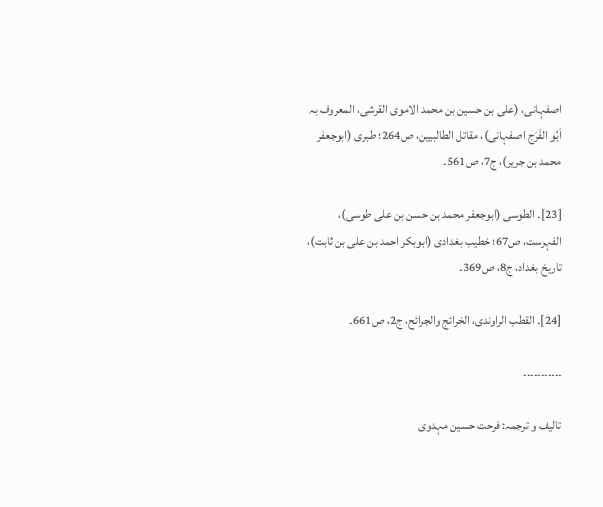اصفہانی، (علی بن حسین بن محمد الاموی القرشی، المعروف بہ اَبُو الفَرَج اصفہانی)، مقاتل الطالبیین، ص264؛ طبری (ابوجعفر محمد بن جریر)، ج7، ص561۔

[23]۔ الطوسی (ابوجعفر محمد بن حسن بن على طوسى)، الفہرست، ص67؛ خطیب بغدادی (ابوبکر احمد بن علی بن ثابت)، تاریخ بغداد، ج8، ص369۔

[24]۔ القطب الراوندی، الخرائج والجرائح، ج2، ص661۔

۔۔۔۔۔۔۔۔۔۔۔

تالیف و ترجمہ: فرحت حسین مہدوی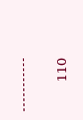۔۔۔۔۔۔۔۔۔۔۔

110